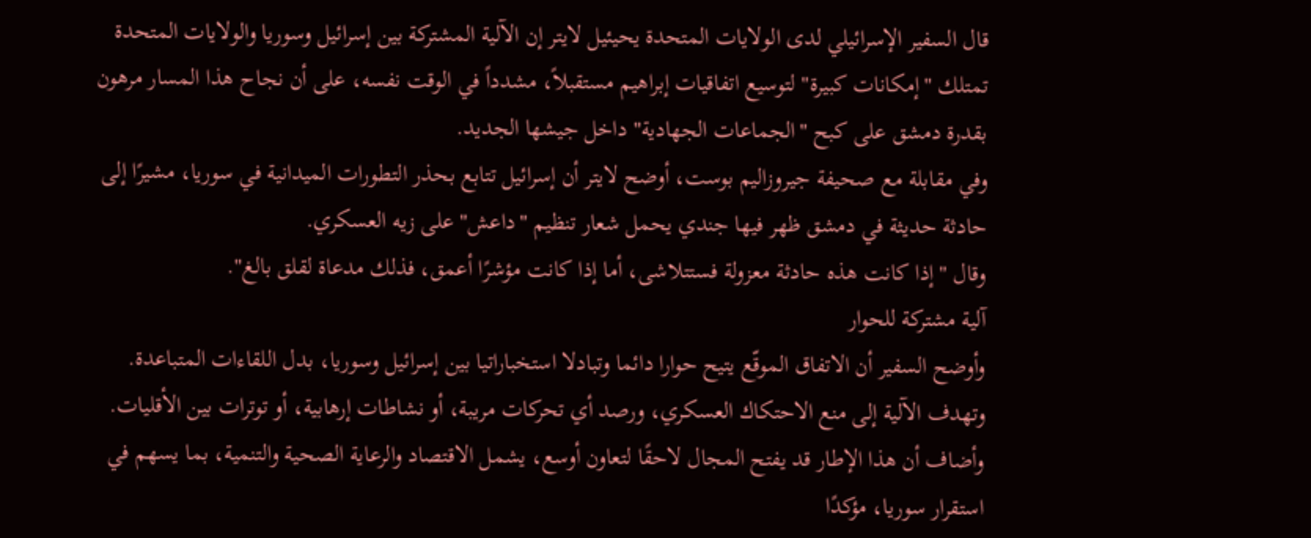قال السفير الإسرائيلي لدى الولايات المتحدة يحيئيل لايتر إن الآلية المشتركة بين إسرائيل وسوريا والولايات المتحدة تمتلك "إمكانات كبيرة" لتوسيع اتفاقيات إبراهيم مستقبلاً، مشدداً في الوقت نفسه، على أن نجاح هذا المسار مرهون بقدرة دمشق على كبح "الجماعات الجهادية" داخل جيشها الجديد.
وفي مقابلة مع صحيفة جيروزاليم بوست، أوضح لايتر أن إسرائيل تتابع بحذر التطورات الميدانية في سوريا، مشيرًا إلى حادثة حديثة في دمشق ظهر فيها جندي يحمل شعار تنظيم "داعش" على زيه العسكري.
وقال "إذا كانت هذه حادثة معزولة فستتلاشى، أما إذا كانت مؤشرًا أعمق، فذلك مدعاة لقلق بالغ".
آلية مشتركة للحوار
وأوضح السفير أن الاتفاق الموقّع يتيح حوارا دائما وتبادلا استخباراتيا بين إسرائيل وسوريا، بدل اللقاءات المتباعدة.
وتهدف الآلية إلى منع الاحتكاك العسكري، ورصد أي تحركات مريبة، أو نشاطات إرهابية، أو توترات بين الأقليات.
وأضاف أن هذا الإطار قد يفتح المجال لاحقًا لتعاون أوسع، يشمل الاقتصاد والرعاية الصحية والتنمية، بما يسهم في استقرار سوريا، مؤكدًا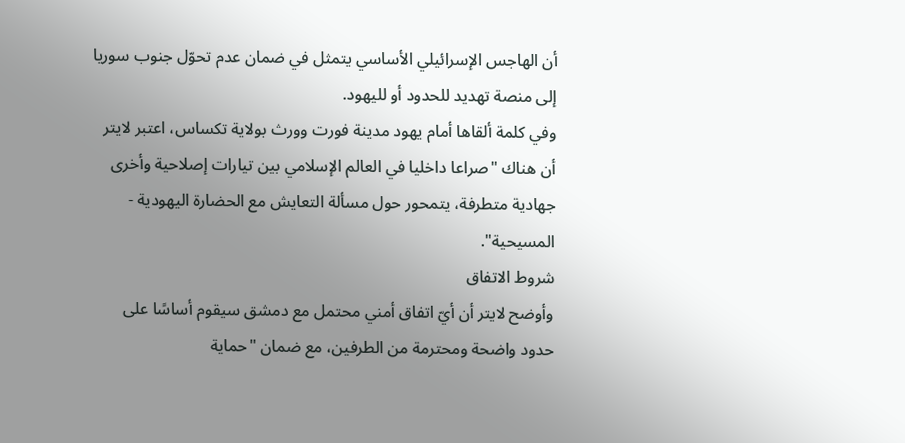أن الهاجس الإسرائيلي الأساسي يتمثل في ضمان عدم تحوّل جنوب سوريا إلى منصة تهديد للحدود أو لليهود.
وفي كلمة ألقاها أمام يهود مدينة فورت وورث بولاية تكساس، اعتبر لايتر أن هناك "صراعا داخليا في العالم الإسلامي بين تيارات إصلاحية وأخرى جهادية متطرفة، يتمحور حول مسألة التعايش مع الحضارة اليهودية - المسيحية".
شروط الاتفاق
وأوضح لايتر أن أيّ اتفاق أمني محتمل مع دمشق سيقوم أساسًا على حدود واضحة ومحترمة من الطرفين، مع ضمان "حماية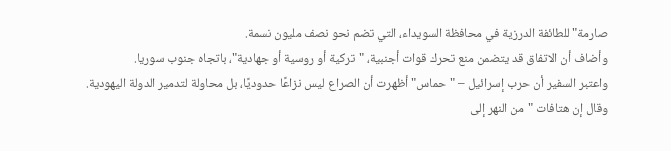صارمة" للطائفة الدرزية في محافظة السويداء، التي تضم نحو نصف مليون نسمة.
وأضاف أن الاتفاق قد يتضمن منع تحرك قوات أجنبية، "تركية أو روسية أو جهادية"، باتجاه جنوب سوريا.
واعتبر السفير أن حرب إسرائيل – "حماس" أظهرت أن الصراع ليس نزاعًا حدوديًا، بل محاولة لتدمير الدولة اليهودية.
وقال إن هتافات "من النهر إلى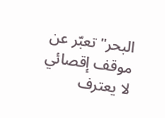البحر" تعبّر عن موقف إقصائي لا يعترف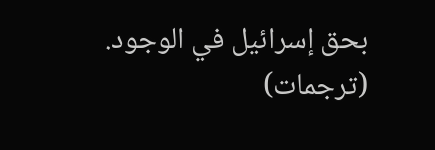بحق إسرائيل في الوجود.
(ترجمات)